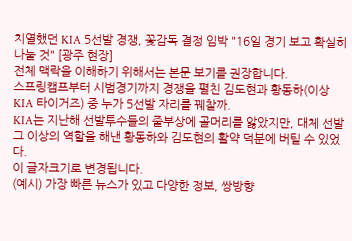치열했던 KIA 5선발 경쟁, 꽃감독 결정 임박 "16일 경기 보고 확실히 나눌 것" [광주 현장]
전체 맥락을 이해하기 위해서는 본문 보기를 권장합니다.
스프링캠프부터 시범경기까지 경쟁을 펼친 김도현과 황동하(이상 KIA 타이거즈) 중 누가 5선발 자리를 꿰찰까.
KIA는 지난해 선발투수들의 줄부상에 골머리를 앓았지만, 대체 선발 그 이상의 역할을 해낸 황동하와 김도현의 활약 덕분에 버틸 수 있었다.
이 글자크기로 변경됩니다.
(예시) 가장 빠른 뉴스가 있고 다양한 정보, 쌍방향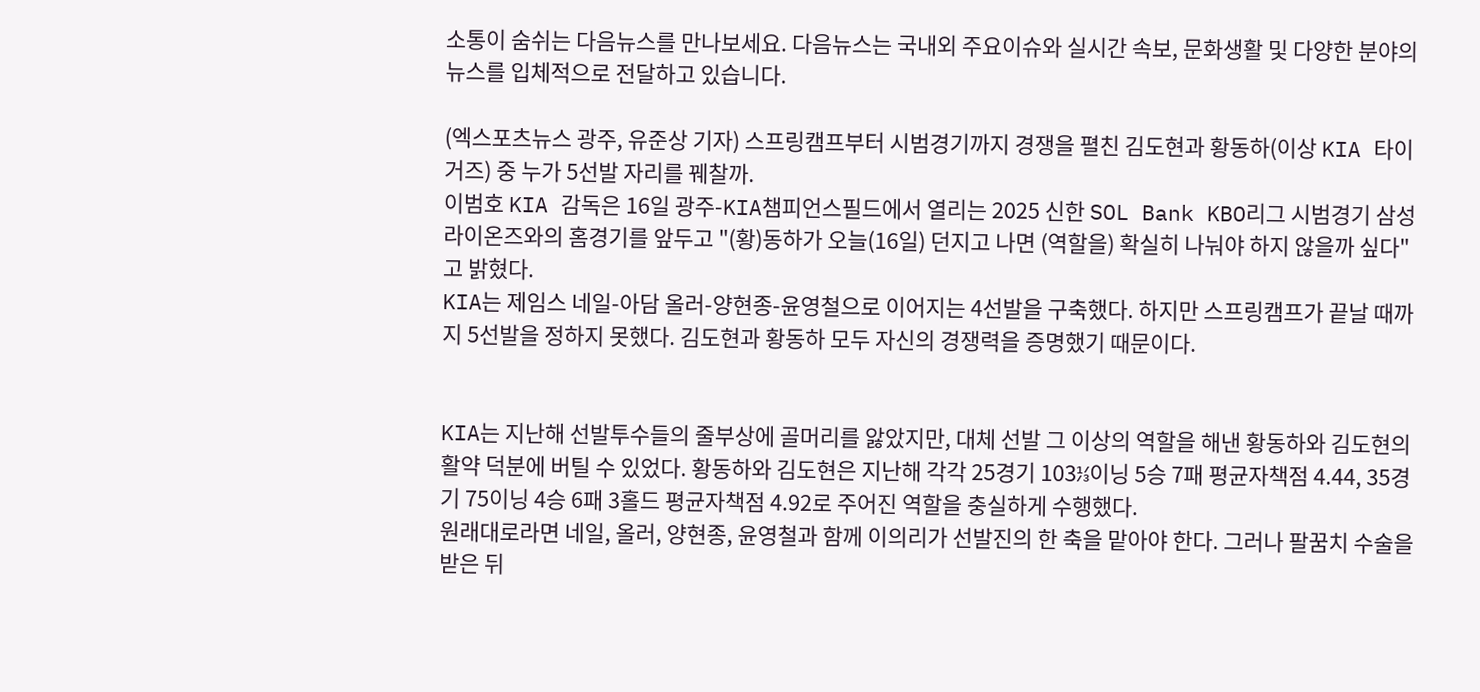소통이 숨쉬는 다음뉴스를 만나보세요. 다음뉴스는 국내외 주요이슈와 실시간 속보, 문화생활 및 다양한 분야의 뉴스를 입체적으로 전달하고 있습니다.

(엑스포츠뉴스 광주, 유준상 기자) 스프링캠프부터 시범경기까지 경쟁을 펼친 김도현과 황동하(이상 KIA 타이거즈) 중 누가 5선발 자리를 꿰찰까.
이범호 KIA 감독은 16일 광주-KIA챔피언스필드에서 열리는 2025 신한 SOL Bank KBO리그 시범경기 삼성 라이온즈와의 홈경기를 앞두고 "(황)동하가 오늘(16일) 던지고 나면 (역할을) 확실히 나눠야 하지 않을까 싶다"고 밝혔다.
KIA는 제임스 네일-아담 올러-양현종-윤영철으로 이어지는 4선발을 구축했다. 하지만 스프링캠프가 끝날 때까지 5선발을 정하지 못했다. 김도현과 황동하 모두 자신의 경쟁력을 증명했기 때문이다.


KIA는 지난해 선발투수들의 줄부상에 골머리를 앓았지만, 대체 선발 그 이상의 역할을 해낸 황동하와 김도현의 활약 덕분에 버틸 수 있었다. 황동하와 김도현은 지난해 각각 25경기 103⅓이닝 5승 7패 평균자책점 4.44, 35경기 75이닝 4승 6패 3홀드 평균자책점 4.92로 주어진 역할을 충실하게 수행했다.
원래대로라면 네일, 올러, 양현종, 윤영철과 함께 이의리가 선발진의 한 축을 맡아야 한다. 그러나 팔꿈치 수술을 받은 뒤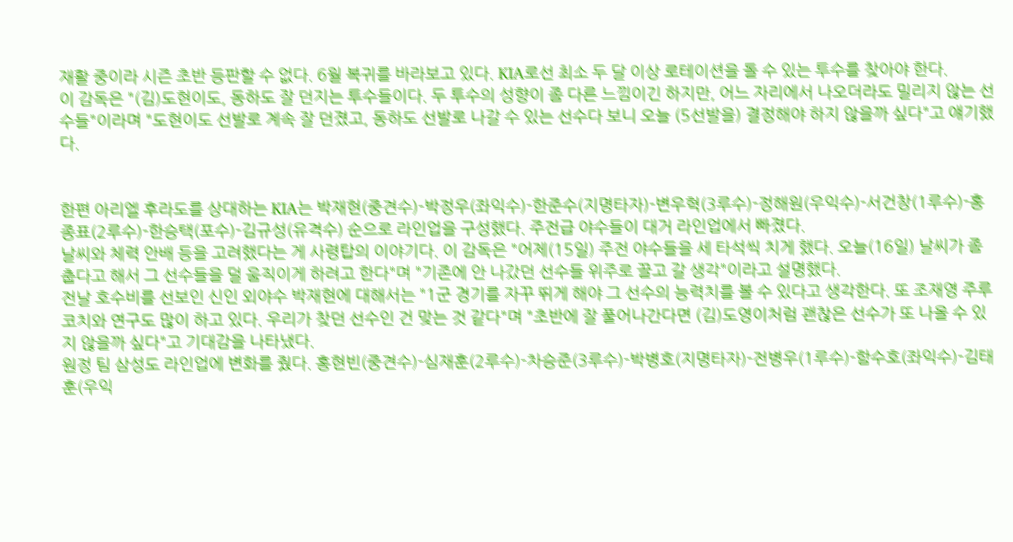재활 중이라 시즌 초반 등판할 수 없다. 6월 복귀를 바라보고 있다. KIA로선 최소 두 달 이상 로테이션을 돌 수 있는 투수를 찾아야 한다.
이 감독은 "(김)도현이도, 동하도 잘 던지는 투수들이다. 두 투수의 성향이 좀 다른 느낌이긴 하지만, 어느 자리에서 나오더라도 밀리지 않는 선수들"이라며 "도현이도 선발로 계속 잘 던졌고, 동하도 선발로 나갈 수 있는 선수다 보니 오늘 (5선발을) 결정해야 하지 않을까 싶다"고 얘기했다.


한편 아리엘 후라도를 상대하는 KIA는 박재현(중견수)-박정우(좌익수)-한준수(지명타자)-변우혁(3루수)-정해원(우익수)-서건창(1루수)-홍종표(2루수)-한승택(포수)-김규성(유격수) 순으로 라인업을 구성했다. 주전급 야수들이 대거 라인업에서 빠졌다.
날씨와 체력 안배 등을 고려했다는 게 사령탑의 이야기다. 이 감독은 "어제(15일) 주전 야수들을 세 타석씩 치게 했다. 오늘(16일) 날씨가 좀 춥다고 해서 그 선수들을 덜 움직이게 하려고 한다"며 "기존에 안 나갔던 선수들 위주로 끌고 갈 생각"이라고 설명했다.
전날 호수비를 선보인 신인 외야수 박재현에 대해서는 "1군 경기를 자꾸 뛰게 해야 그 선수의 능력치를 볼 수 있다고 생각한다. 또 조재영 주루코치와 연구도 많이 하고 있다. 우리가 찾던 선수인 건 맞는 것 같다"며 "초반에 잘 풀어나간다면 (김)도영이처럼 괜찮은 선수가 또 나올 수 있지 않을까 싶다"고 기대감을 나타냈다.
원정 팀 삼성도 라인업에 변화를 줬다. 홍현빈(중견수)-심재훈(2루수)-차승준(3루수)-박병호(지명타자)-전병우(1루수)-함수호(좌익수)-김태훈(우익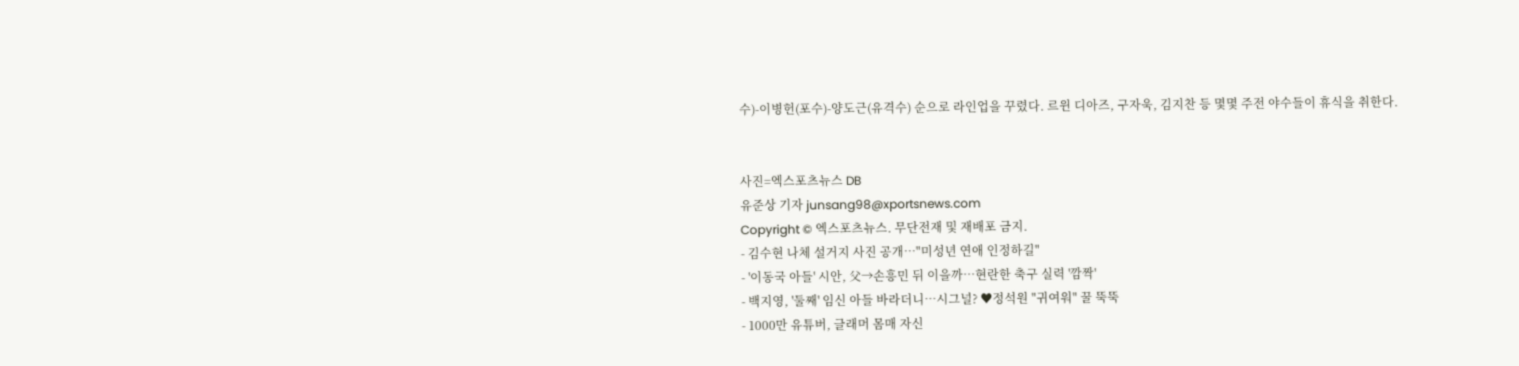수)-이병헌(포수)-양도근(유격수) 순으로 라인업을 꾸렸다. 르윈 디아즈, 구자욱, 김지찬 등 몇몇 주전 야수들이 휴식을 취한다.


사진=엑스포츠뉴스 DB
유준상 기자 junsang98@xportsnews.com
Copyright © 엑스포츠뉴스. 무단전재 및 재배포 금지.
- 김수현 나체 설거지 사진 공개…"미성년 연애 인정하길"
- '이동국 아들' 시안, 父→손흥민 뒤 이을까…현란한 축구 실력 '깜짝'
- 백지영, '둘째' 임신 아들 바라더니…시그널? ♥정석원 "귀여워" 꿀 뚝뚝
- 1000만 유튜버, 글래머 몸매 자신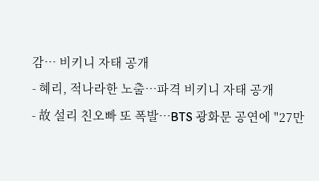감… 비키니 자태 공개
- 혜리, 적나라한 노출…파격 비키니 자태 공개
- 故 설리 친오빠 또 폭발…BTS 광화문 공연에 "27만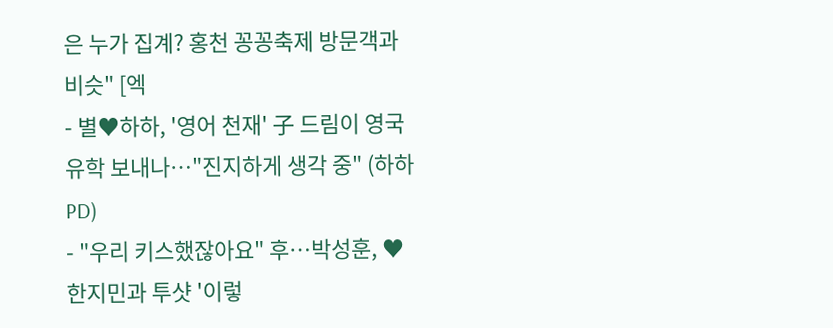은 누가 집계? 홍천 꽁꽁축제 방문객과 비슷" [엑
- 별♥하하, '영어 천재' 子 드림이 영국 유학 보내나…"진지하게 생각 중" (하하PD)
- "우리 키스했잖아요" 후…박성훈, ♥한지민과 투샷 '이렇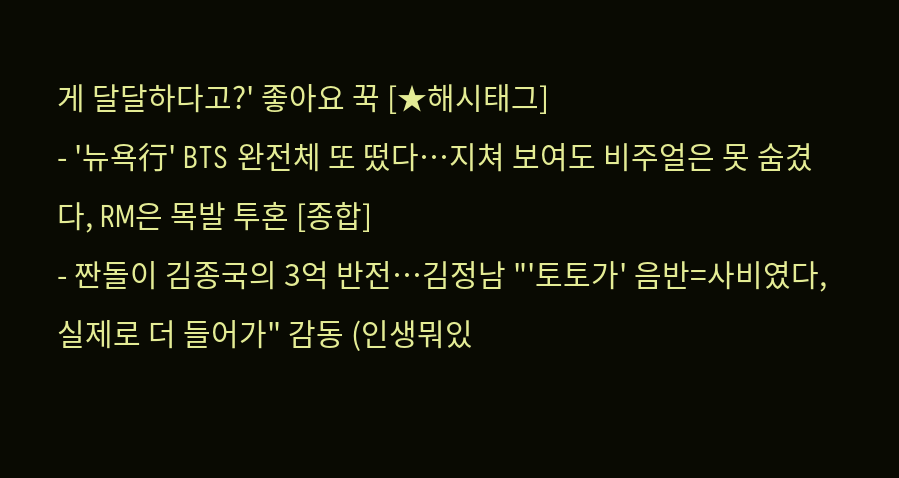게 달달하다고?' 좋아요 꾹 [★해시태그]
- '뉴욕行' BTS 완전체 또 떴다…지쳐 보여도 비주얼은 못 숨겼다, RM은 목발 투혼 [종합]
- 짠돌이 김종국의 3억 반전…김정남 "'토토가' 음반=사비였다, 실제로 더 들어가" 감동 (인생뭐있